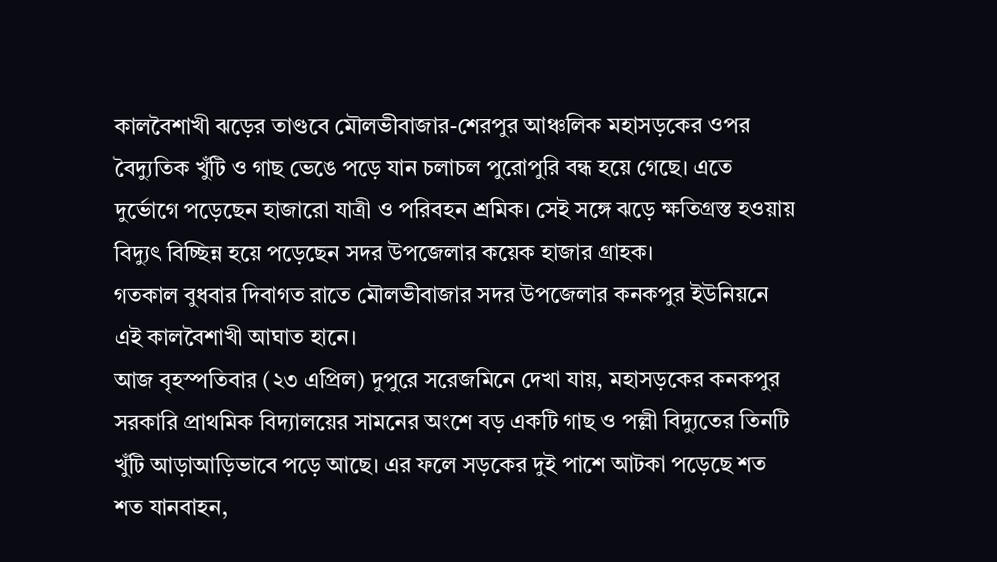কালবৈশাখী ঝড়ের তাণ্ডবে মৌলভীবাজার-শেরপুর আঞ্চলিক মহাসড়কের ওপর বৈদ্যুতিক খুঁটি ও গাছ ভেঙে পড়ে যান চলাচল পুরোপুরি বন্ধ হয়ে গেছে। এতে দুর্ভোগে পড়েছেন হাজারো যাত্রী ও পরিবহন শ্রমিক। সেই সঙ্গে ঝড়ে ক্ষতিগ্রস্ত হওয়ায় বিদ্যুৎ বিচ্ছিন্ন হয়ে পড়েছেন সদর উপজেলার কয়েক হাজার গ্রাহক।
গতকাল বুধবার দিবাগত রাতে মৌলভীবাজার সদর উপজেলার কনকপুর ইউনিয়নে এই কালবৈশাখী আঘাত হানে।
আজ বৃহস্পতিবার (২৩ এপ্রিল) দুপুরে সরেজমিনে দেখা যায়, মহাসড়কের কনকপুর সরকারি প্রাথমিক বিদ্যালয়ের সামনের অংশে বড় একটি গাছ ও পল্লী বিদ্যুতের তিনটি খুঁটি আড়াআড়িভাবে পড়ে আছে। এর ফলে সড়কের দুই পাশে আটকা পড়েছে শত শত যানবাহন,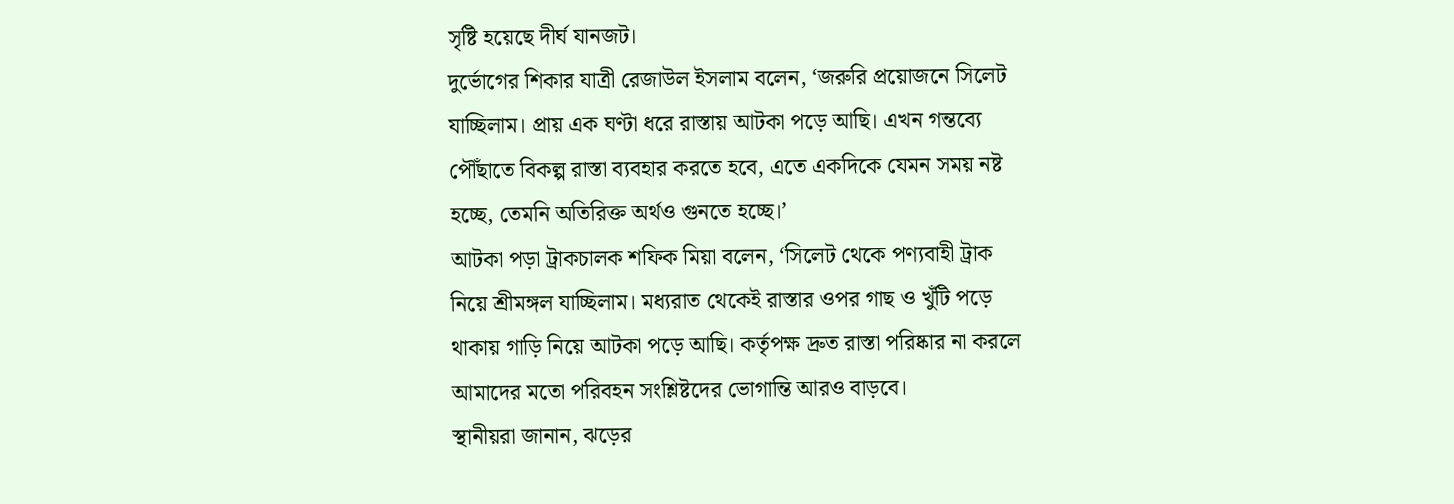সৃষ্টি হয়েছে দীর্ঘ যানজট।
দুর্ভোগের শিকার যাত্রী রেজাউল ইসলাম বলেন, ‘জরুরি প্রয়োজনে সিলেট যাচ্ছিলাম। প্রায় এক ঘণ্টা ধরে রাস্তায় আটকা পড়ে আছি। এখন গন্তব্যে পৌঁছাতে বিকল্প রাস্তা ব্যবহার করতে হবে, এতে একদিকে যেমন সময় নষ্ট হচ্ছে, তেমনি অতিরিক্ত অর্থও গুনতে হচ্ছে।’
আটকা পড়া ট্রাকচালক শফিক মিয়া বলেন, ‘সিলেট থেকে পণ্যবাহী ট্রাক নিয়ে শ্রীমঙ্গল যাচ্ছিলাম। মধ্যরাত থেকেই রাস্তার ওপর গাছ ও খুঁটি পড়ে থাকায় গাড়ি নিয়ে আটকা পড়ে আছি। কর্তৃপক্ষ দ্রুত রাস্তা পরিষ্কার না করলে আমাদের মতো পরিবহন সংশ্লিষ্টদের ভোগান্তি আরও বাড়বে।
স্থানীয়রা জানান, ঝড়ের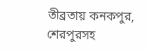তীব্রতায় কনকপুর, শেরপুরসহ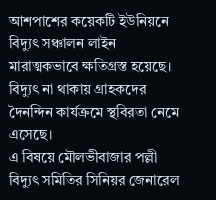আশপাশের কয়েকটি ইউনিয়নে বিদ্যুৎ সঞ্চালন লাইন মারাত্মকভাবে ক্ষতিগ্রস্ত হয়েছে। বিদ্যুৎ না থাকায় গ্রাহকদের দৈনন্দিন কার্যক্রমে স্থবিরতা নেমে এসেছে।
এ বিষয়ে মৌলভীবাজার পল্লী বিদ্যুৎ সমিতির সিনিয়র জেনারেল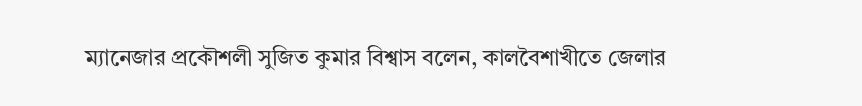ম্যানেজার প্রকৌশলী সুজিত কুমার বিশ্বাস বলেন, কালবৈশাখীতে জেলার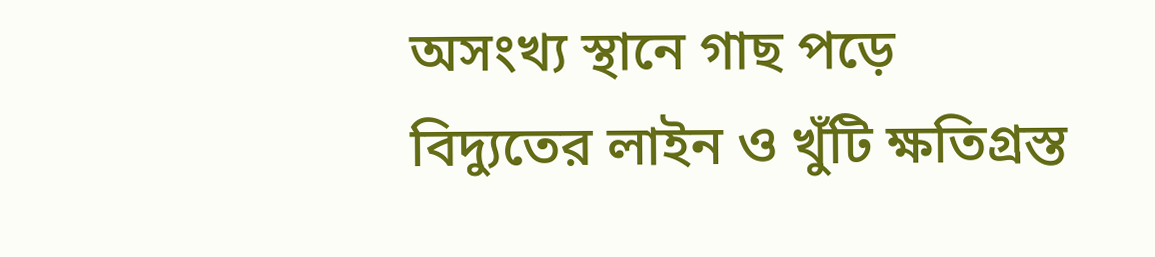অসংখ্য স্থানে গাছ পড়ে বিদ্যুতের লাইন ও খুঁটি ক্ষতিগ্রস্ত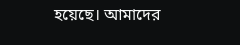হয়েছে। আমাদের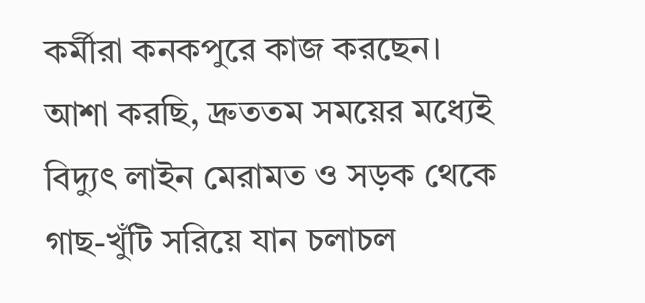কর্মীরা কনকপুরে কাজ করছেন। আশা করছি, দ্রুততম সময়ের মধ্যেই বিদ্যুৎ লাইন মেরামত ও সড়ক থেকে গাছ-খুঁটি সরিয়ে যান চলাচল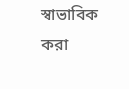স্বাভাবিক করা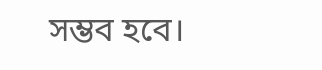সম্ভব হবে।